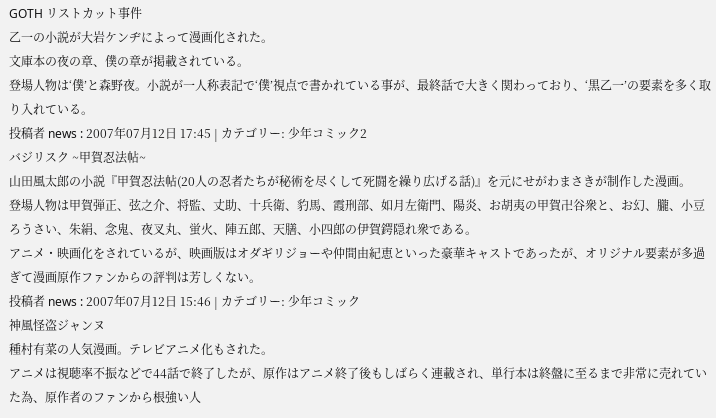GOTH リストカット事件
乙一の小説が大岩ケンヂによって漫画化された。
文庫本の夜の章、僕の章が掲載されている。
登場人物は‘僕’と森野夜。小説が一人称表記で‘僕’視点で書かれている事が、最終話で大きく関わっており、‘黒乙一’の要素を多く取り入れている。
投稿者 news : 2007年07月12日 17:45 | カテゴリー: 少年コミック2
バジリスク ~甲賀忍法帖~
山田風太郎の小説『甲賀忍法帖(20人の忍者たちが秘術を尽くして死闘を繰り広げる話)』を元にせがわまさきが制作した漫画。
登場人物は甲賀弾正、弦之介、将監、丈助、十兵衛、豹馬、霞刑部、如月左衛門、陽炎、お胡夷の甲賀卍谷衆と、お幻、朧、小豆ろうさい、朱絹、念鬼、夜叉丸、蛍火、陣五郎、天膳、小四郎の伊賀鍔隠れ衆である。
アニメ・映画化をされているが、映画版はオダギリジョーや仲間由紀恵といった豪華キャストであったが、オリジナル要素が多過ぎて漫画原作ファンからの評判は芳しくない。
投稿者 news : 2007年07月12日 15:46 | カテゴリー: 少年コミック
神風怪盗ジャンヌ
種村有菜の人気漫画。テレビアニメ化もされた。
アニメは視聴率不振などで44話で終了したが、原作はアニメ終了後もしばらく連載され、単行本は終盤に至るまで非常に売れていた為、原作者のファンから根強い人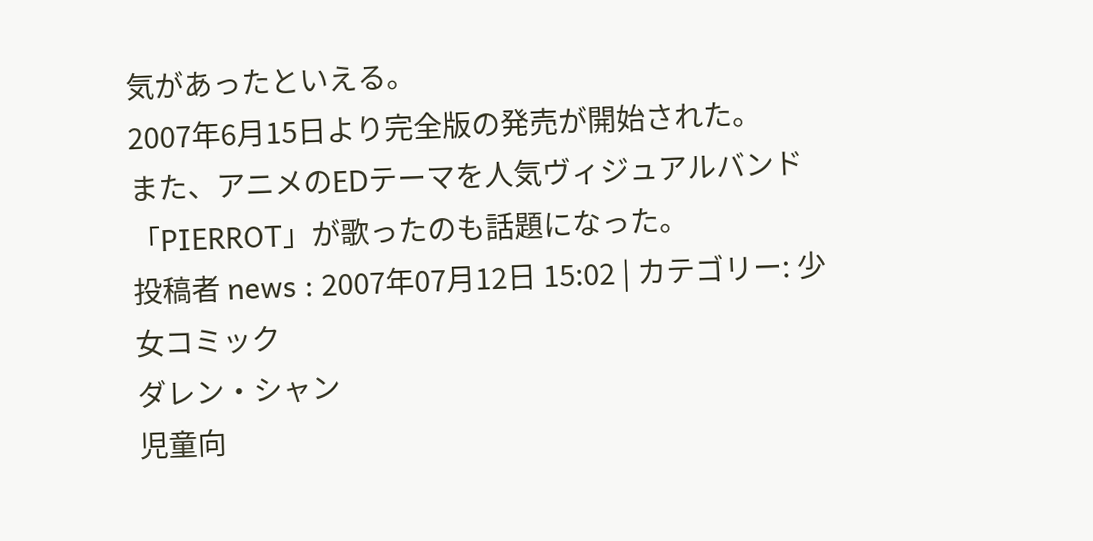気があったといえる。
2007年6月15日より完全版の発売が開始された。
また、アニメのEDテーマを人気ヴィジュアルバンド「PIERROT」が歌ったのも話題になった。
投稿者 news : 2007年07月12日 15:02 | カテゴリー: 少女コミック
ダレン・シャン
児童向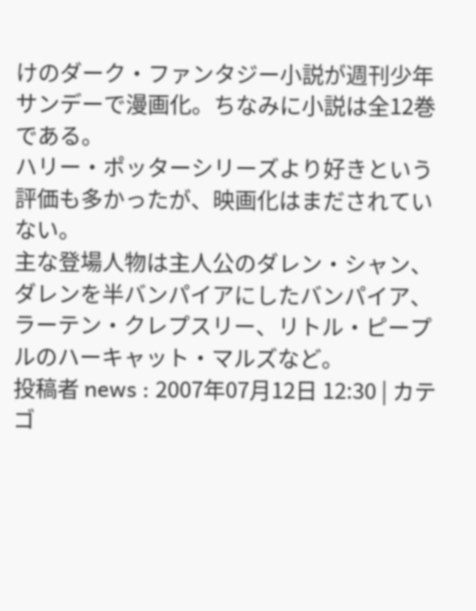けのダーク・ファンタジー小説が週刊少年サンデーで漫画化。ちなみに小説は全12巻である。
ハリー・ポッターシリーズより好きという評価も多かったが、映画化はまだされていない。
主な登場人物は主人公のダレン・シャン、ダレンを半バンパイアにしたバンパイア、ラーテン・クレプスリー、リトル・ピープルのハーキャット・マルズなど。
投稿者 news : 2007年07月12日 12:30 | カテゴ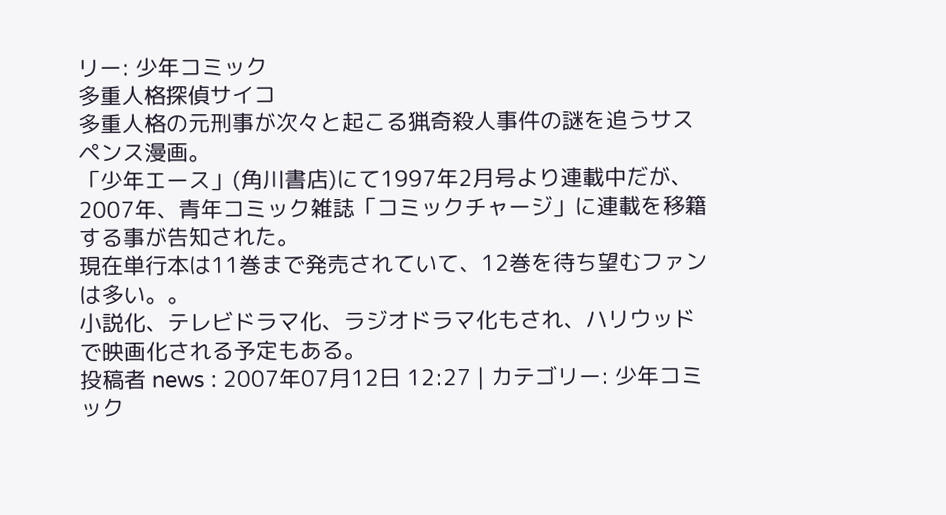リー: 少年コミック
多重人格探偵サイコ
多重人格の元刑事が次々と起こる猟奇殺人事件の謎を追うサスペンス漫画。
「少年エース」(角川書店)にて1997年2月号より連載中だが、2007年、青年コミック雑誌「コミックチャージ」に連載を移籍する事が告知された。
現在単行本は11巻まで発売されていて、12巻を待ち望むファンは多い。。
小説化、テレビドラマ化、ラジオドラマ化もされ、ハリウッドで映画化される予定もある。
投稿者 news : 2007年07月12日 12:27 | カテゴリー: 少年コミック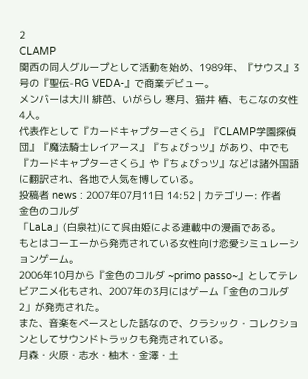2
CLAMP
関西の同人グループとして活動を始め、1989年、『サウス』3号の『聖伝-RG VEDA-』で商業デビュー。
メンバーは大川 緋芭、いがらし 寒月、猫井 椿、もこなの女性4人。
代表作として『カードキャプターさくら』『CLAMP学園探偵団』『魔法騎士レイアース』『ちょびっツ』があり、中でも『カードキャプターさくら』や『ちょびっツ』などは諸外国語に翻訳され、各地で人気を博している。
投稿者 news : 2007年07月11日 14:52 | カテゴリー: 作者
金色のコルダ
「LaLa」(白泉社)にて呉由姫による連載中の漫画である。
もとはコーエーから発売されている女性向け恋愛シミュレーションゲーム。
2006年10月から『金色のコルダ ~primo passo~』としてテレビアニメ化もされ、2007年の3月にはゲーム「金色のコルダ2」が発売された。
また、音楽をベースとした話なので、クラシック・コレクションとしてサウンドトラックも発売されている。
月森・火原・志水・柚木・金澤・土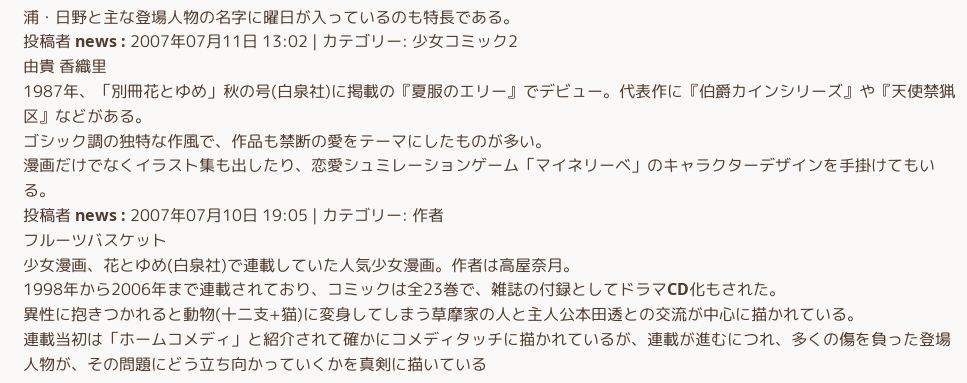浦・日野と主な登場人物の名字に曜日が入っているのも特長である。
投稿者 news : 2007年07月11日 13:02 | カテゴリー: 少女コミック2
由貴 香織里
1987年、「別冊花とゆめ」秋の号(白泉社)に掲載の『夏服のエリー』でデビュー。代表作に『伯爵カインシリーズ』や『天使禁猟区』などがある。
ゴシック調の独特な作風で、作品も禁断の愛をテーマにしたものが多い。
漫画だけでなくイラスト集も出したり、恋愛シュミレーションゲーム「マイネリーベ」のキャラクターデザインを手掛けてもいる。
投稿者 news : 2007年07月10日 19:05 | カテゴリー: 作者
フルーツバスケット
少女漫画、花とゆめ(白泉社)で連載していた人気少女漫画。作者は高屋奈月。
1998年から2006年まで連載されており、コミックは全23巻で、雑誌の付録としてドラマCD化もされた。
異性に抱きつかれると動物(十二支+猫)に変身してしまう草摩家の人と主人公本田透との交流が中心に描かれている。
連載当初は「ホームコメディ」と紹介されて確かにコメディタッチに描かれているが、連載が進むにつれ、多くの傷を負った登場人物が、その問題にどう立ち向かっていくかを真剣に描いている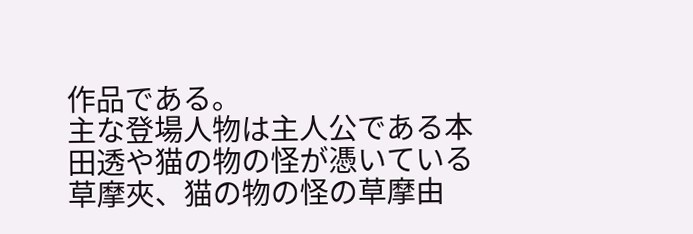作品である。
主な登場人物は主人公である本田透や猫の物の怪が憑いている草摩夾、猫の物の怪の草摩由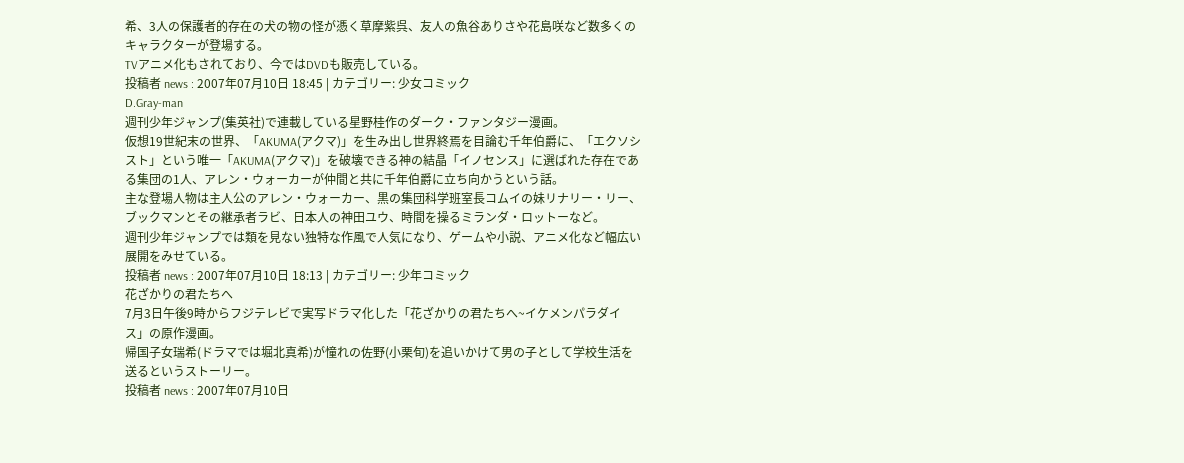希、3人の保護者的存在の犬の物の怪が憑く草摩紫呉、友人の魚谷ありさや花島咲など数多くのキャラクターが登場する。
TVアニメ化もされており、今ではDVDも販売している。
投稿者 news : 2007年07月10日 18:45 | カテゴリー: 少女コミック
D.Gray-man
週刊少年ジャンプ(集英社)で連載している星野桂作のダーク・ファンタジー漫画。
仮想19世紀末の世界、「AKUMA(アクマ)」を生み出し世界終焉を目論む千年伯爵に、「エクソシスト」という唯一「AKUMA(アクマ)」を破壊できる神の結晶「イノセンス」に選ばれた存在である集団の1人、アレン・ウォーカーが仲間と共に千年伯爵に立ち向かうという話。
主な登場人物は主人公のアレン・ウォーカー、黒の集団科学班室長コムイの妹リナリー・リー、ブックマンとその継承者ラビ、日本人の神田ユウ、時間を操るミランダ・ロットーなど。
週刊少年ジャンプでは類を見ない独特な作風で人気になり、ゲームや小説、アニメ化など幅広い展開をみせている。
投稿者 news : 2007年07月10日 18:13 | カテゴリー: 少年コミック
花ざかりの君たちへ
7月3日午後9時からフジテレビで実写ドラマ化した「花ざかりの君たちへ~イケメンパラダイス」の原作漫画。
帰国子女瑞希(ドラマでは堀北真希)が憧れの佐野(小栗旬)を追いかけて男の子として学校生活を送るというストーリー。
投稿者 news : 2007年07月10日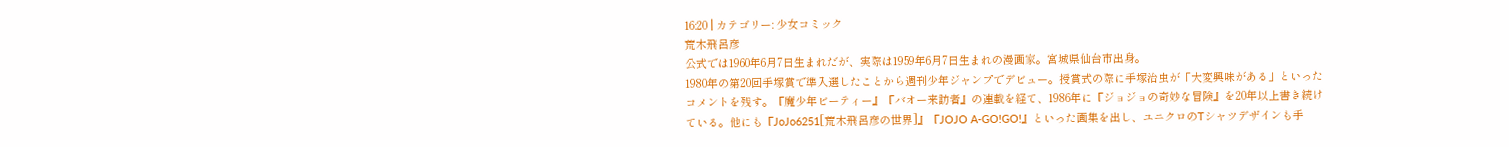16:20 | カテゴリー: 少女コミック
荒木飛呂彦
公式では1960年6月7日生まれだが、実際は1959年6月7日生まれの漫画家。宮城県仙台市出身。
1980年の第20回手塚賞で準入選したことから週刊少年ジャンプでデビュー。授賞式の際に手塚治虫が「大変興味がある」といったコメントを残す。『魔少年ビーティー』『バオー来訪者』の連載を経て、1986年に『ジョジョの奇妙な冒険』を20年以上書き続けている。他にも『JoJo6251[荒木飛呂彦の世界]』『JOJO A-GO!GO!』といった画集を出し、ユニクロのTシャツデザインも手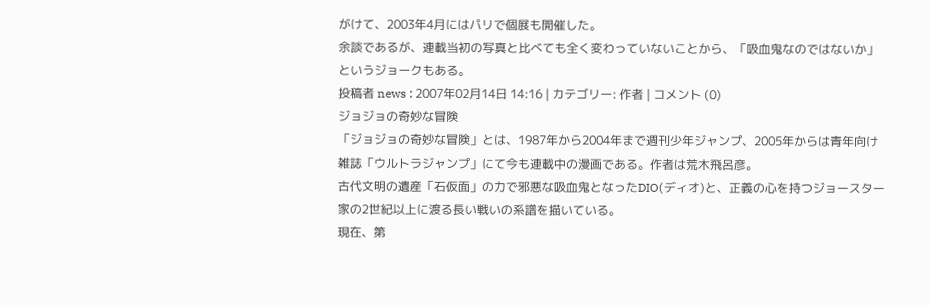がけて、2003年4月にはパリで個展も開催した。
余談であるが、連載当初の写真と比べても全く変わっていないことから、「吸血鬼なのではないか」というジョークもある。
投稿者 news : 2007年02月14日 14:16 | カテゴリー: 作者 | コメント (0)
ジョジョの奇妙な冒険
「ジョジョの奇妙な冒険」とは、1987年から2004年まで週刊少年ジャンプ、2005年からは青年向け雑誌「ウルトラジャンプ」にて今も連載中の漫画である。作者は荒木飛呂彦。
古代文明の遺産「石仮面」の力で邪悪な吸血鬼となったDIO(ディオ)と、正義の心を持つジョースター家の2世紀以上に渡る長い戦いの系譜を描いている。
現在、第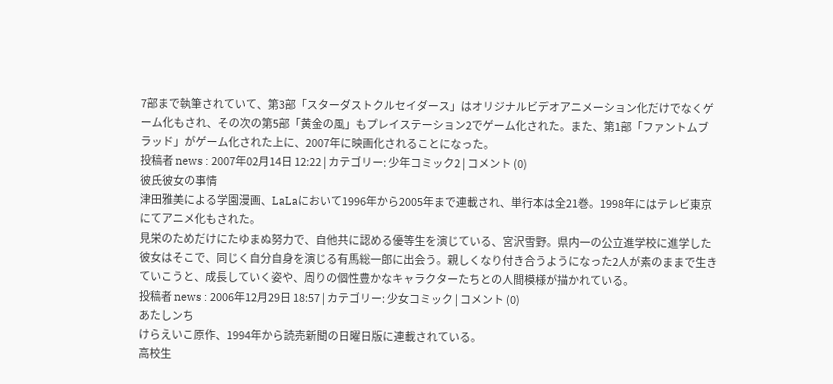7部まで執筆されていて、第3部「スターダストクルセイダース」はオリジナルビデオアニメーション化だけでなくゲーム化もされ、その次の第5部「黄金の風」もプレイステーション2でゲーム化された。また、第1部「ファントムブラッド」がゲーム化された上に、2007年に映画化されることになった。
投稿者 news : 2007年02月14日 12:22 | カテゴリー: 少年コミック2 | コメント (0)
彼氏彼女の事情
津田雅美による学園漫画、LaLaにおいて1996年から2005年まで連載され、単行本は全21巻。1998年にはテレビ東京にてアニメ化もされた。
見栄のためだけにたゆまぬ努力で、自他共に認める優等生を演じている、宮沢雪野。県内一の公立進学校に進学した彼女はそこで、同じく自分自身を演じる有馬総一郎に出会う。親しくなり付き合うようになった2人が素のままで生きていこうと、成長していく姿や、周りの個性豊かなキャラクターたちとの人間模様が描かれている。
投稿者 news : 2006年12月29日 18:57 | カテゴリー: 少女コミック | コメント (0)
あたしンち
けらえいこ原作、1994年から読売新聞の日曜日版に連載されている。
高校生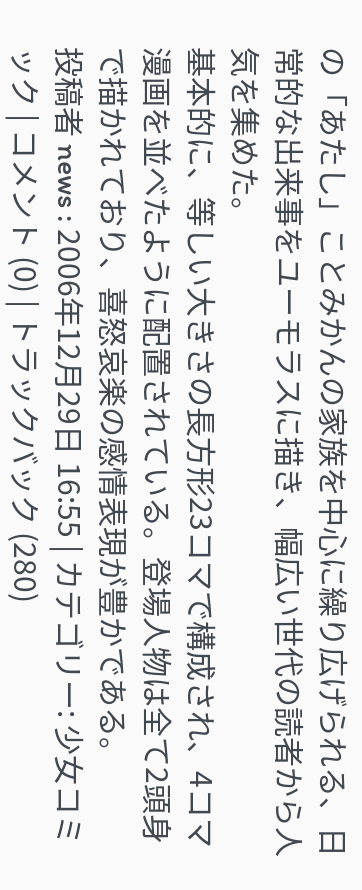の「あたし」ことみかんの家族を中心に繰り広げられる、日常的な出来事をユーモラスに描き、幅広い世代の読者から人気を集めた。
基本的に、等しい大きさの長方形23コマで構成され、4コマ漫画を並べたように配置されている。登場人物は全て2頭身で描かれており、喜怒哀楽の感情表現が豊かである。
投稿者 news : 2006年12月29日 16:55 | カテゴリー: 少女コミック | コメント (0) | トラックバック (280)